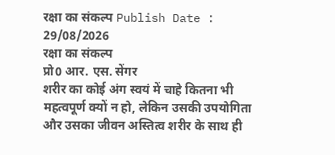रक्षा का संकल्प Publish Date : 29/08/2026
रक्षा का संकल्प
प्रो0 आर. एस. सेंगर
शरीर का कोई अंग स्वयं में चाहे कितना भी महत्वपूर्ण क्यों न हो, लेकिन उसकी उपयोगिता और उसका जीवन अस्तित्व शरीर के साथ ही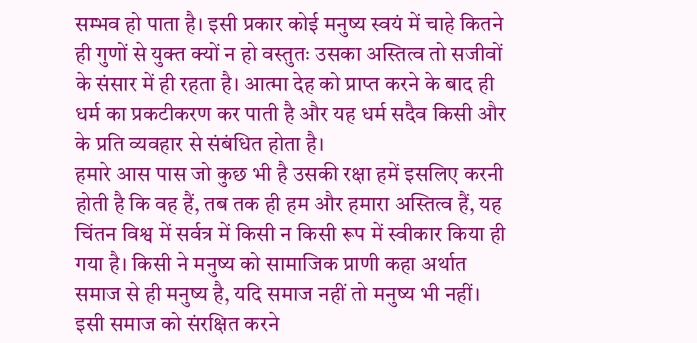सम्भव हो पाता है। इसी प्रकार कोई मनुष्य स्वयं में चाहे कितने ही गुणों से युक्त क्यों न हो वस्तुतः उसका अस्तित्व तो सजीवों के संसार में ही रहता है। आत्मा देह को प्राप्त करने के बाद ही धर्म का प्रकटीकरण कर पाती है और यह धर्म सदैव किसी और के प्रति व्यवहार से संबंधित होता है।
हमारे आस पास जो कुछ भी है उसकी रक्षा हमें इसलिए करनी होती है कि वह हैं, तब तक ही हम और हमारा अस्तित्व हैं, यह चिंतन विश्व में सर्वत्र में किसी न किसी रूप में स्वीकार किया ही गया है। किसी ने मनुष्य को सामाजिक प्राणी कहा अर्थात समाज से ही मनुष्य है, यदि समाज नहीं तो मनुष्य भी नहीं। इसी समाज को संरक्षित करने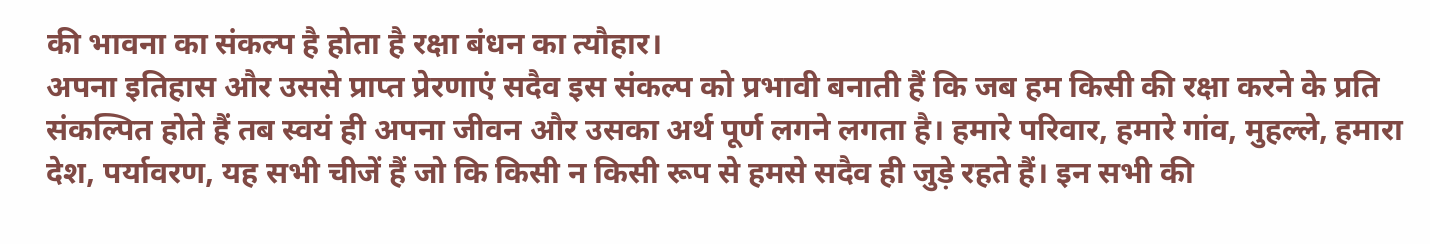की भावना का संकल्प है होता है रक्षा बंधन का त्यौहार।
अपना इतिहास और उससे प्राप्त प्रेरणाएं सदैव इस संकल्प को प्रभावी बनाती हैं कि जब हम किसी की रक्षा करने के प्रति संकल्पित होते हैं तब स्वयं ही अपना जीवन और उसका अर्थ पूर्ण लगने लगता है। हमारे परिवार, हमारे गांव, मुहल्ले, हमारा देश, पर्यावरण, यह सभी चीजें हैं जो कि किसी न किसी रूप से हमसे सदैव ही जुड़े रहते हैं। इन सभी की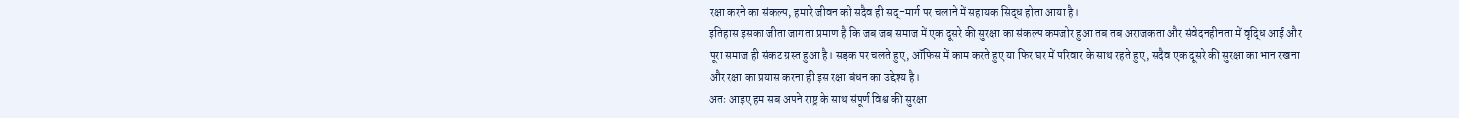रक्षा करने का संकल्प, हमारे जीवन को सदैव ही सद्-मार्ग पर चलाने में सहायक सिद्ध होता आया है।
इतिहास इसका जीता जागता प्रमाण है कि जब जब समाज में एक दूसरे की सुरक्षा का संकल्प कमजोर हुआ तब तब अराजकता और संवेदनहीनता में वृद्धि आई और पूरा समाज ही संकट ग्रस्त हुआ है। सड़क पर चलते हुए, ऑफिस में काम करते हुए या फिर घर में परिवार के साथ रहते हुए, सदैव एक दूसरे की सुरक्षा का भान रखना और रक्षा का प्रयास करना ही इस रक्षा बंधन का उद्देश्य है।
अतः आइए हम सब अपने राष्ट्र के साथ संपूर्ण विश्व की सुरक्षा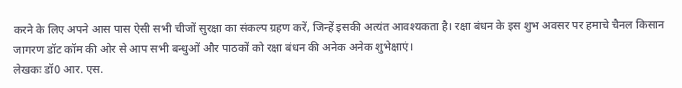करने के लिए अपने आस पास ऐसी सभी चीजों सुरक्षा का संकल्प ग्रहण करें, जिन्हें इसकी अत्यंत आवश्यकता है। रक्षा बंधन के इस शुभ अवसर पर हमाचे चैनल किसान जागरण डॉट कॉम की ओर से आप सभी बन्धुओं और पाठकों को रक्षा बंधन की अनेक अनेक शुभेक्षाएं।
लेखकः डॉ0 आर. एस.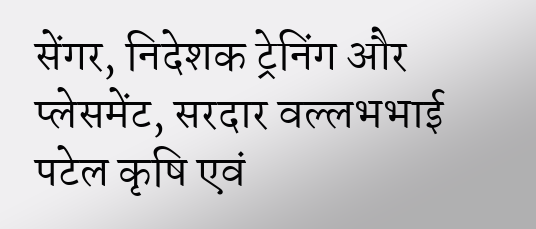सेंगर, निदेशक ट्रेनिंग और प्लेसमेंट, सरदार वल्लभभाई पटेल कृषि एवं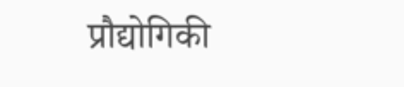प्रौद्योगिकी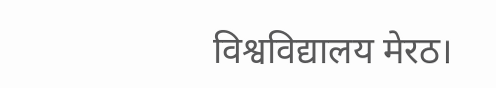विश्वविद्यालय मेरठ।